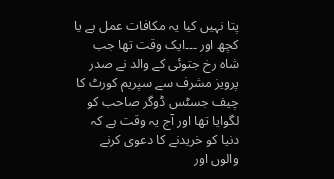پتا نہیں کیا یہ مکافات عمل ہے یا کچھ اور ۔۔۔ایک وقت تھا جب شاہ رخ جتوئی کے والد نے صدر پرویز مشرف سے سپریم کورٹ کا چیف جسٹس ڈوگر صاحب کو لگوایا تھا اور آج یہ وقت ہے کہ
دنیا کو خریدنے کا دعوی کرنے والوں اور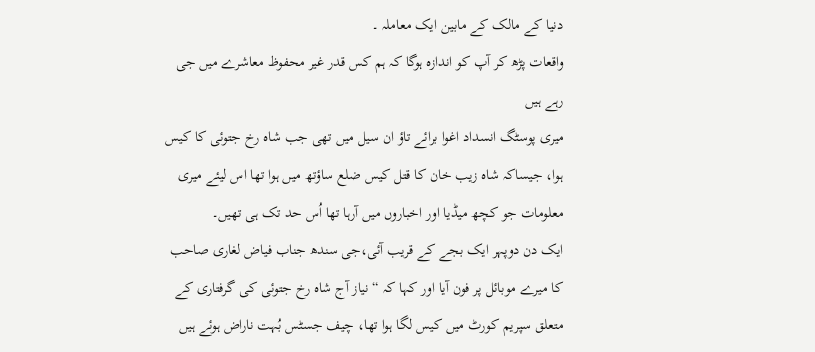دنیا کے مالک کے مابین ایک معاملہ ۔
واقعات پڑھ کر آپ کو اندازہ ہوگا کہ ہم کس قدر غیر محفوظ معاشرے میں جی رہے ہیں
میری پوسٹگ انسداد اغوا برائے تاؤ ان سیل میں تھی جب شاہ رخ جتوئی کا کیس ہوا، جیساکہ شاہ زیب خان کا قتل کیس ضلع ساؤتھ میں ہوا تھا اس لیئے میری معلومات جو کچھ میڈیا اور اخباروں میں آرہا تھا اُس حد تک ہی تھیں۔
ایک دن دوپہر ایک بجے کے قریب آئی،جی سندھ جناب فیاض لغاری صاحب کا میرے موبائل پر فون آیا اور کہا کہ “ نیاز آج شاہ رخ جتوئی کی گرفتاری کے متعلق سپریم کورٹ میں کیس لگا ہوا تھا، چیف جسٹس بُہت ناراض ہوئے ہیں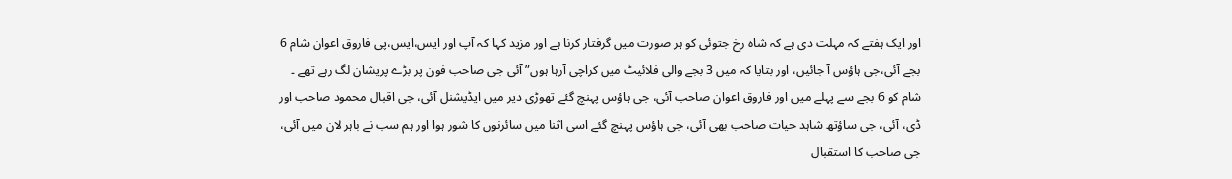اور ایک ہفتے کہ مہلت دی ہے کہ شاہ رخ جتوئی کو ہر صورت میں گرفتار کرنا ہے اور مزید کہا کہ آپ اور ایس،ایس،پی فاروق اعوان شام 6 بجے آئی،جی ہاؤس آ جائیں، اور بتایا کہ میں 3 بجے والی فلائیٹ میں کراچی آرہا ہوں” آئی جی صاحب فون پر بڑے پریشان لگ رہے تھے ۔
شام کو 6 بجے سے پہلے میں اور فاروق اعوان صاحب آئی، جی ہاؤس پہنچ گئے تھوڑی دیر میں ایڈیشنل آئی، جی اقبال محمود صاحب اور ڈی، آئی، جی ساؤتھ شاہد حیات صاحب بھی آئی، جی ہاؤس پہنچ گئے اسی اثنا میں سائرنوں کا شور ہوا اور ہم سب نے باہر لان میں آئی، جی صاحب کا استقبال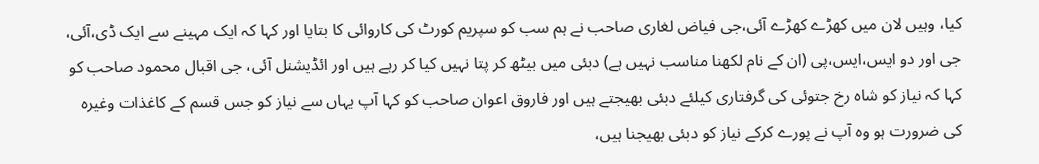کیا، وہیں لان میں کھڑے کھڑے آئی،جی فیاض لغاری صاحب نے ہم سب کو سپریم کورٹ کی کاروائی کا بتایا اور کہا کہ ایک مہینے سے ایک ڈی،آئی، جی اور دو ایس،ایس،پی (ان کے نام لکھنا مناسب نہیں ہے) دبئی میں بیٹھ کر پتا نہیں کیا کر رہے ہیں اور ائڈیشنل آئی، جی اقبال محمود صاحب کو کہا کہ نیاز کو شاہ رخ جتوئی کی گرفتاری کیلئے دبئی بھیجتے ہیں اور فاروق اعوان صاحب کو کہا آپ یہاں سے نیاز کو جس قسم کے کاغذات وغیرہ کی ضرورت ہو وہ آپ نے پورے کرکے نیاز کو دبئی بھیجنا ہیں،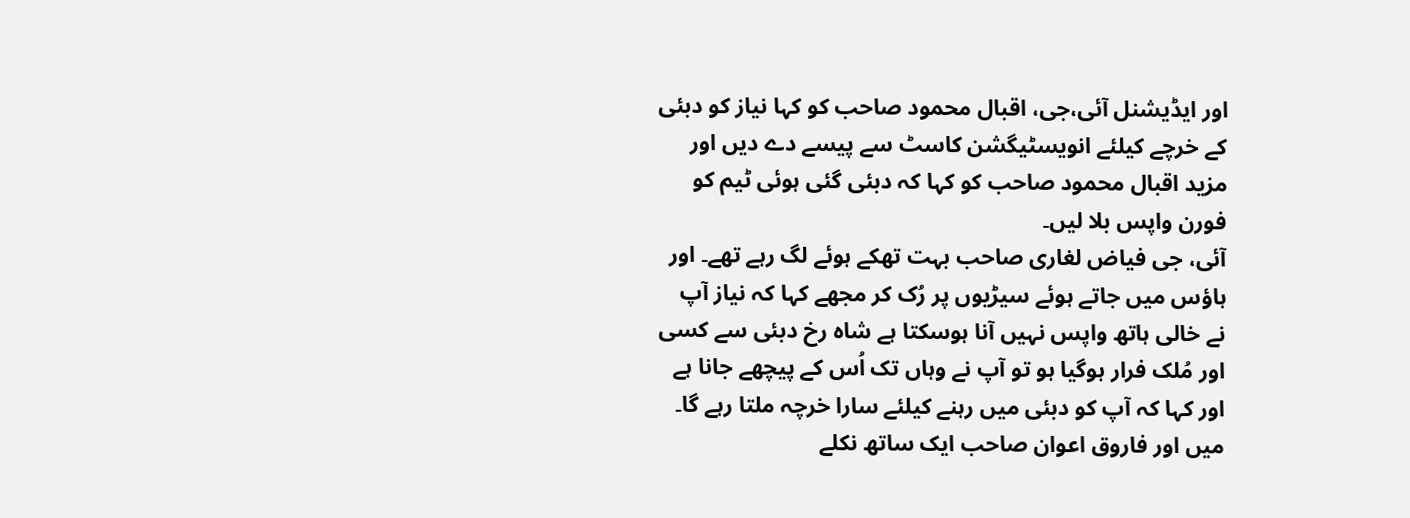اور ایڈیشنل آئی،جی، اقبال محمود صاحب کو کہا نیاز کو دبئی کے خرچے کیلئے انویسٹیگشن کاسٹ سے پیسے دے دیں اور مزید اقبال محمود صاحب کو کہا کہ دبئی گئی ہوئی ٹیم کو فورن واپس بلا لیں۔
آئی، جی فیاض لغاری صاحب بہت تھکے ہوئے لگ رہے تھے۔ اور ہاؤس میں جاتے ہوئے سیڑیوں پر رُک کر مجھے کہا کہ نیاز آپ نے خالی ہاتھ واپس نہیں آنا ہوسکتا ہے شاہ رخ دبئی سے کسی اور مُلک فرار ہوگیا ہو تو آپ نے وہاں تک اُس کے پیچھے جانا ہے اور کہا کہ آپ کو دبئی میں رہنے کیلئے سارا خرچہ ملتا رہے گا۔
میں اور فاروق اعوان صاحب ایک ساتھ نکلے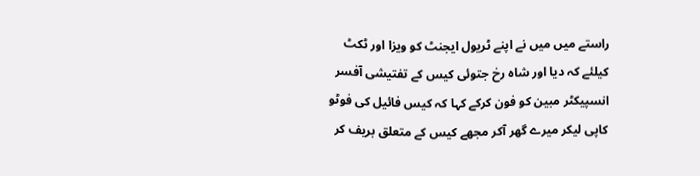راستے میں میں نے اپنے ٹریول ایجنٹ کو ویزا اور ٹکٹ کیلئے کہ دیا اور شاہ رخ جتوئی کیس کے تفتیشی آفسر انسپیکٹر مبین کو فون کرکے کہا کہ کیس فائیل کی فوٹو کاپی لیکر میرے گھر آکر مجھے کیس کے متعلق بریف کر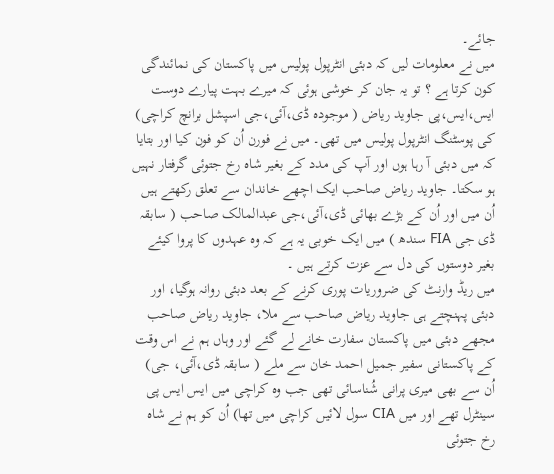جائے۔
میں نے معلومات لیں کہ دبئی انٹرپول پولیس میں پاکستان کی نمائندگی کون کرتا ہے ؟ تو یہ جان کر خوشی ہوئی کہ میرے بہت پیارے دوست ایس،ایس،پی جاوید ریاض ( موجودہ ڈی،آئی،جی اسپشل برانچ کراچی) کی پوسٹنگ انٹرپول پولیس میں تھی۔ میں نے فورن اُن کو فون کیا اور بتایا کہ میں دبئی آ رہا ہوں اور آپ کی مدد کے بغیر شاہ رخ جتوئی گرفتار نہیں ہو سکتا۔ جاوید ریاض صاحب ایک اچھے خاندان سے تعلق رکھتے ہیں اُن میں اور اُن کے بڑے بھائی ڈی،آئی،جی عبدالمالک صاحب ( سابقہ ڈی جی FIA سندھ ) میں ایک خوبی یہ ہے کہ وہ عہدوں کا پروا کیئے بغیر دوستوں کی دل سے عزت کرتے ہیں ۔
میں ریڈ وارنٹ کی ضروریات پوری کرنے کے بعد دبئی روانہ ہوگیا، اور دبئی پہنچتے ہی جاوید ریاض صاحب سے ملا، جاوید ریاض صاحب مجھے دبئی میں پاکستان سفارت خانے لے گئے اور وہاں ہم نے اس وقت کے پاکستانی سفیر جمیل احمد خان سے ملے ( سابقہ ڈی،آئی، جی) اُن سے بھی میری پرانی شُناسائی تھی جب وہ کراچی میں ایس ایس پی سینٹرل تھے اور میں CIA سول لائیں کراچی میں تھا) اُن کو ہم نے شاہ رخ جتوئی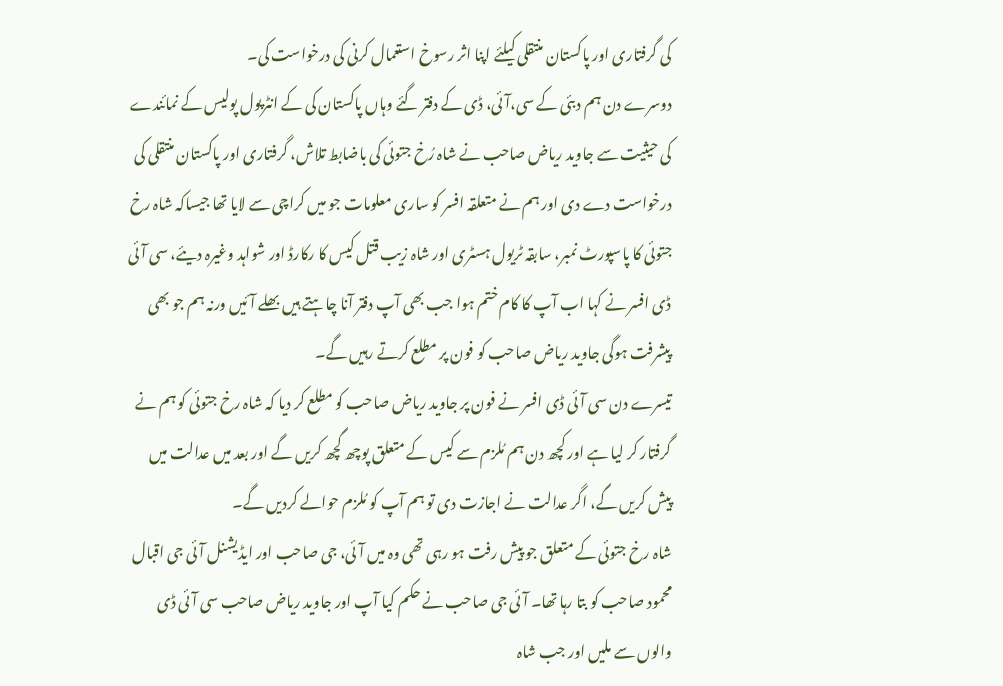کی گرفتاری اور پاکستان منتقلی کیلئے اپنا اثر رسوخ استعمال کرنی کی درخواست کی۔
دوسرے دن ہم دبئی کے سی،آئی، ڈی کے دفتر گئے وہاں پاکستان کی کے انٹرپول پولیس کے نمائندے کی حیثیت سے جاوید ریاض صاحب نے شاہ رُخ جتوئی کی باضابط تلاش، گرفتاری اور پاکستان منتقلی کی درخواست دے دی اور ہم نے متعلقہ افسر کو ساری معلومات جو میں کراچی سے لایا تھا جیساکہ شاہ رخ جتوئی کا پاسپورٹ نمبر، سابقہ ٹریول ہسٹری اور شاہ زیب قتل کیس کا رکارڈ اور شواہد وغیرہ دیئے، سی آئی ڈی افسر نے کہا اب آپ کا کام ختم ہوا جب بھی آپ دفتر آنا چاہتے ہیں بھلے آئیں ورنہ ہم جو بھی پیشرفت ہوگی جاوید ریاض صاحب کو فون پر مطلع کرتے رہیں گے۔
تیسرے دن سی آئی ڈی افسر نے فون پر جاوید ریاض صاحب کو مطلع کر دیا کہ شاہ رخ جتوئی کو ہم نے گرفتار کر لیا ہے اور کچھ دن ہم مُلزم سے کیس کے متعلق پوچھ گچھ کریں گے اور بعد میں عدالت میں پیش کریں گے، اگر عدالت نے اجازت دی تو ہم آپ کو مُلزم حوالے کردیں گے۔
شاہ رخ جتوئی کے متعلق جو پیش رفت ہو رہی تھی وہ میں آئی، جی صاحب اور ایڈیشنل آئی جی اقبال محمود صاحب کو بتا رہا تھا۔ آئی جی صاحب نے حکم کیا آپ اور جاوید ریاض صاحب سی آئی ڈی والوں سے ملیں اور جب شاہ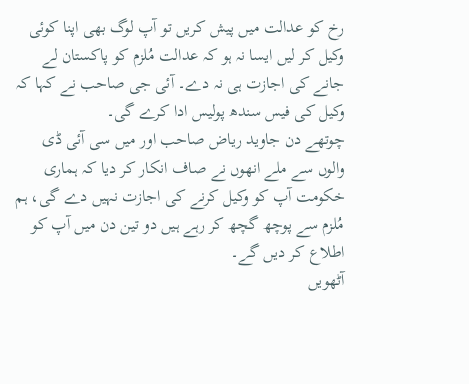رخ کو عدالت میں پیش کریں تو آپ لوگ بھی اپنا کوئی وکیل کر لیں ایسا نہ ہو کہ عدالت مُلزم کو پاکستان لے جانے کی اجازت ہی نہ دے۔ آئی جی صاحب نے کہا کہ وکیل کی فیس سندھ پولیس ادا کرے گی۔
چوتھے دن جاوید ریاض صاحب اور میں سی آئی ڈی والوں سے ملے انھوں نے صاف انکار کر دیا کہ ہماری خکومت آپ کو وکیل کرنے کی اجازت نہیں دے گی، ہم مُلزم سے پوچھ گچھ کر رہے ہیں دو تین دن میں آپ کو اطلاع کر دیں گے۔
آٹھویں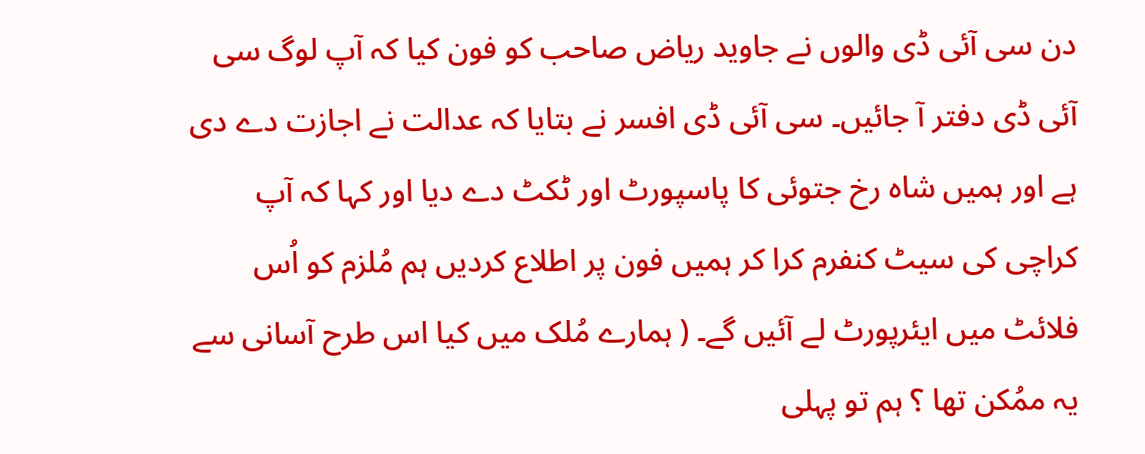دن سی آئی ڈی والوں نے جاوید ریاض صاحب کو فون کیا کہ آپ لوگ سی آئی ڈی دفتر آ جائیں۔ سی آئی ڈی افسر نے بتایا کہ عدالت نے اجازت دے دی ہے اور ہمیں شاہ رخ جتوئی کا پاسپورٹ اور ٹکٹ دے دیا اور کہا کہ آپ کراچی کی سیٹ کنفرم کرا کر ہمیں فون پر اطلاع کردیں ہم مُلزم کو اُس فلائٹ میں ایئرپورٹ لے آئیں گے۔ ( ہمارے مُلک میں کیا اس طرح آسانی سے یہ ممُکن تھا ؟ ہم تو پہلی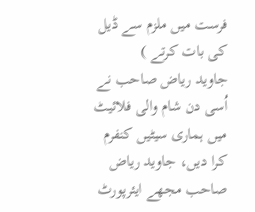فرست میں ملزم سے ڈیل کی بات کرتے )
جاوید ریاض صاحب نے اُسی دن شام والی فلائیٹ میں ہماری سیٹیں کنفرم کرا دیں، جاوید ریاض صاحب مجھے ایئرپورٹ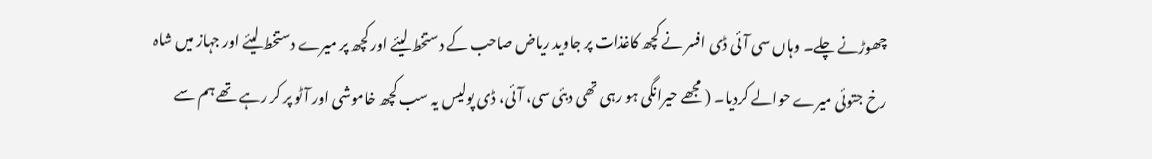چھوڑنے چلے۔ وہاں سی آئی ڈی افسر نے کچھ کاغذات پر جاوید ریاض صاحب کے دستخط لیئے اور کچھ پر میرے دستخط لیئے اور جہاز میں شاہ رخ جتوئی میرے حوالے کردیا۔ ( مجھے حیرانگی ہو رہی تھی دبئی سی، آئی، ڈی پولیس یہ سب کچھ خاموشی اور آٹو پر کر رہے تھے ہم سے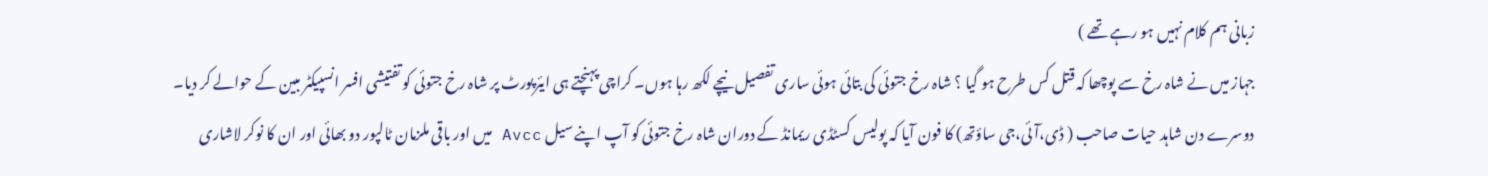زبانی ہم کلام نہیں ہو رہے تھے )
جہاز میں نے شاہ رخ سے پوچھا کہ قتل کس طرح ہو گیا ؟ شاہ رخ جتوئی کی بتائی ہوئی ساری تفصیل نیچے لکھ رہا ہوں۔ کراچی پہنچتے ہی ایئرپورٹ پر شاہ رخ جتوئی کو تفتیشی افسر انسپیکٹر مبین کے حوالے کر دیا۔
دوسرے دن شاہد حیات صاحب ( ڈی،آئی،جی ساؤتھ) کا فون آیا کہ پولیس کسٹڈی ریمانڈ کے دوران شاہ رخ جتوئی کو آپ اپنے سیل Avcc میں اور باقی ملزمان ٹالپور دو بھائی اور ان کا نوکر لاشاری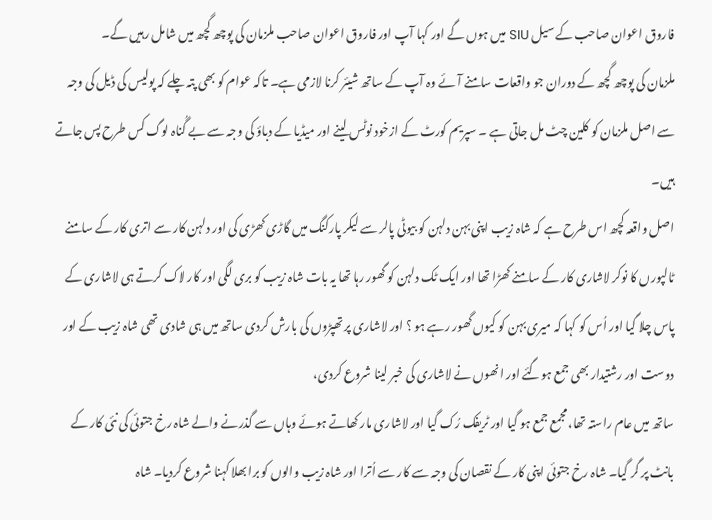فاروق اعوان صاحب کے سیل SIU میں ہوں گے اور کہا آپ اور فاروق اعوان صاحب ملزمان کی پوچھ گچھ میں شامل رہیں گے۔
ملزمان کی پوچھ گچھ کے دوران جو واقعات سامنے آئے وہ آپ کے ساتھ شیئر کرنا لازمی ہے۔ تاکہ عوام کو بھی پتہ چلے کہ پولیس کی ڈیل کی وجہ سے اصل ملزمان کو کلین چٹ مل جاتی ہے ۔ سپریم کورٹ کے ازخود نوٹس لینے اور میڈیا کے دباؤ کی وجہ سے بے گُناہ لوگ کس طرح پس جاتے ہیں۔
اصل واقعہ کچھ اس طرح ہے کہ شاہ زیب اپنی بہن دلہن کو بیوٹی پالر سے لیکر پارکنگ میں گاڑی کھڑی کی اور دلہن کار سے اتری کار کے سامنے ٹالپورں کا نوکر لاشاری کار کے سامنے کھڑا تھا اور ایک ٹک دلہن کو گھور رہا تھا یہ بات شاہ زیب کو بری لگی اور کار لاک کرتے ہی لاشاری کے پاس چلا گیا اور اُس کو کہا کہ میری بہن کو کیوں گھور رہے ہو ؟ اور لاشاری پر تھپڑوں کی بارش کردی ساتھ میں ہی شادی تھی شاہ زیب کے اور دوست اور رشتیدار بھی جمع ہوگئے اور انھوں نے لاشاری کی خبر لینا شروع کردی،
ساتھ میں عام راستہ تھا، مجمع جمع ہو گیا اور ٹریفک رُک گیا اور لاشاری مار کھاتے ہوئے وہاں سے گذرنے والے شاہ رخ جتوئی کی نئی کار کے بانٹ پر گر گیا۔ شاہ رخ جتوئی اپنی کار کے نقصان کی وجہ سے کار سے اُترا اور شاہ زیب والوں کو برا بھلا کہنا شروع کردیا۔ شاہ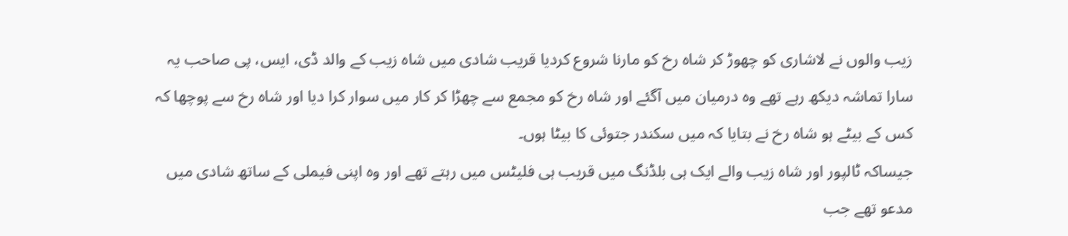زیب والوں نے لاشاری کو چھوڑ کر شاہ رخ کو مارنا شروع کردیا قریب شادی میں شاہ زیب کے والد ڈی، ایس، پی صاحب یہ سارا تماشہ دیکھ رہے تھے وہ درمیان میں آگئے اور شاہ رخ کو مجمع سے چھڑا کر کار میں سوار کرا دیا اور شاہ رخ سے پوچھا کہ کس کے بیٹے ہو شاہ رخ نے بتایا کہ میں سکندر جتوئی کا بیٹا ہوں۔
جیساکہ ٹالپور اور شاہ زیب والے ایک ہی بلڈنگ میں قریب ہی فلیٹس میں رہتے تھے اور وہ اپنی فیملی کے ساتھ شادی میں مدعو تھے جب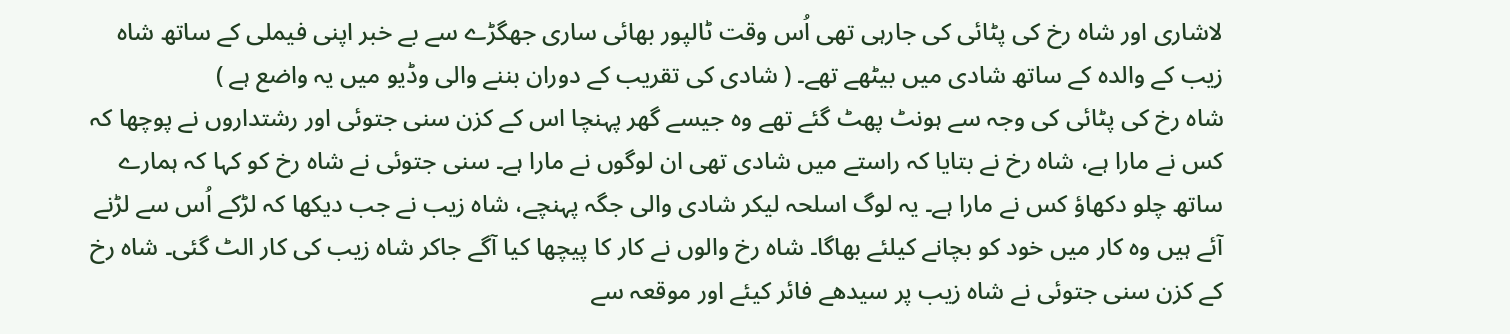لاشاری اور شاہ رخ کی پٹائی کی جارہی تھی اُس وقت ٹالپور بھائی ساری جھگڑے سے بے خبر اپنی فیملی کے ساتھ شاہ زیب کے والدہ کے ساتھ شادی میں بیٹھے تھے۔ ( شادی کی تقریب کے دوران بننے والی وڈیو میں یہ واضع ہے )
شاہ رخ کی پٹائی کی وجہ سے ہونٹ پھٹ گئے تھے وہ جیسے گھر پہنچا اس کے کزن سنی جتوئی اور رشتداروں نے پوچھا کہ کس نے مارا ہے، شاہ رخ نے بتایا کہ راستے میں شادی تھی ان لوگوں نے مارا ہے۔ سنی جتوئی نے شاہ رخ کو کہا کہ ہمارے ساتھ چلو دکھاؤ کس نے مارا ہے۔ یہ لوگ اسلحہ لیکر شادی والی جگہ پہنچے، شاہ زیب نے جب دیکھا کہ لڑکے اُس سے لڑنے آئے ہیں وہ کار میں خود کو بچانے کیلئے بھاگا۔ شاہ رخ والوں نے کار کا پیچھا کیا آگے جاکر شاہ زیب کی کار الٹ گئی۔ شاہ رخ کے کزن سنی جتوئی نے شاہ زیب پر سیدھے فائر کیئے اور موقعہ سے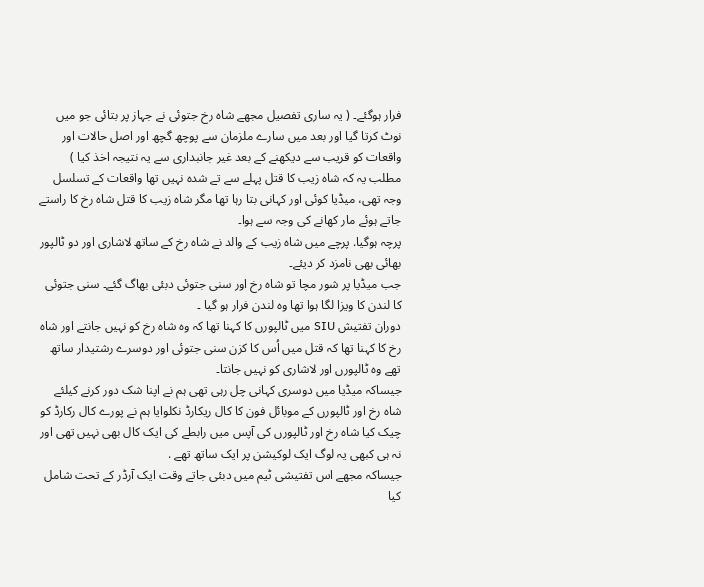فرار ہوگئے۔ ( یہ ساری تفصیل مجھے شاہ رخ جتوئی نے جہاز پر بتائی جو میں نوٹ کرتا گیا اور بعد میں سارے ملزمان سے پوچھ گچھ اور اصل حالات اور واقعات کو قریب سے دیکھنے کے بعد غیر جانبداری سے یہ نتیجہ اخذ کیا )
مطلب یہ کہ شاہ زیب کا قتل پہلے سے تے شدہ نہیں تھا واقعات کے تسلسل وجہ تھی، میڈیا کوئی اور کہانی بتا رہا تھا مگر شاہ زیب کا قتل شاہ رخ کا راستے جاتے ہوئے مار کھانے کی وجہ سے ہوا۔
پرچہ ہوگیا. پرچے میں شاہ زیب کے والد نے شاہ رخ کے ساتھ لاشاری اور دو ٹالپور بھائی بھی نامزد کر دیئے۔
جب میڈیا پر شور مچا تو شاہ رخ اور سنی جتوئی دبئی بھاگ گئے۔ سنی جتوئی کا لندن کا ویزا لگا ہوا تھا وہ لندن فرار ہو گیا ۔
دوران تفتیش SIU میں ٹالپورں کا کہنا تھا کہ وہ شاہ رخ کو نہیں جانتے اور شاہ رخ کا کہنا تھا کہ قتل میں اُس کا کزن سنی جتوئی اور دوسرے رشتیدار ساتھ تھے وہ ٹالپورں اور لاشاری کو نہیں جانتا۔
جیساکہ میڈیا میں دوسری کہانی چل رہی تھی ہم نے اپنا شک دور کرنے کیلئے شاہ رخ اور ٹالپورں کے موبائل فون کا کال ریکارڈ نکلوایا ہم نے پورے کال رکارڈ کو چیک کیا شاہ رخ اور ٹالپورں کی آپس میں رابطے کی ایک کال بھی نہیں تھی اور نہ ہی کبھی یہ لوگ ایک لوکیشن پر ایک ساتھ تھے .
جیساکہ مجھے اس تفتیشی ٹیم میں دبئی جاتے وقت ایک آرڈر کے تحت شامل کیا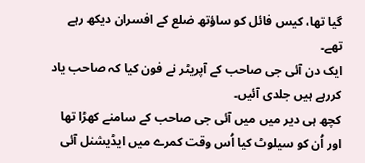گیا تھا، کیس فائل کو ساؤتھ ضلع کے افسران دیکھ رہے تھے۔
ایک دن آئی جی صاحب کے آپریٹر نے فون کیا کہ صاحب یاد کررہے ہیں جلدی آئیں۔
کچھ ہی دیر میں میں آئی جی صاحب کے سامنے کھڑا تھا اور اُن کو سیلوٹ کیا اُس وقت کمرے میں ایڈیشنل آئی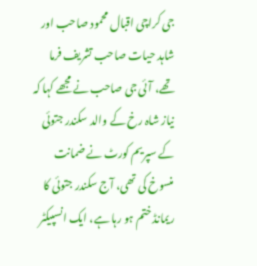جی کراچی اقبال محمود صاحب اور شاہد حیات صاحب تشریف فرما تھے، آئی جی صاحب نے مجھے کہا کہ نیاز شاہ رخ کے والد سکندر جتوئی کے سپریم کورٹ نے ضمانت منسوخ کی تھی، آج سکندر جتوئی کا ریمانڈ ختم ہو رہا ہے، ایک انسپیکٹر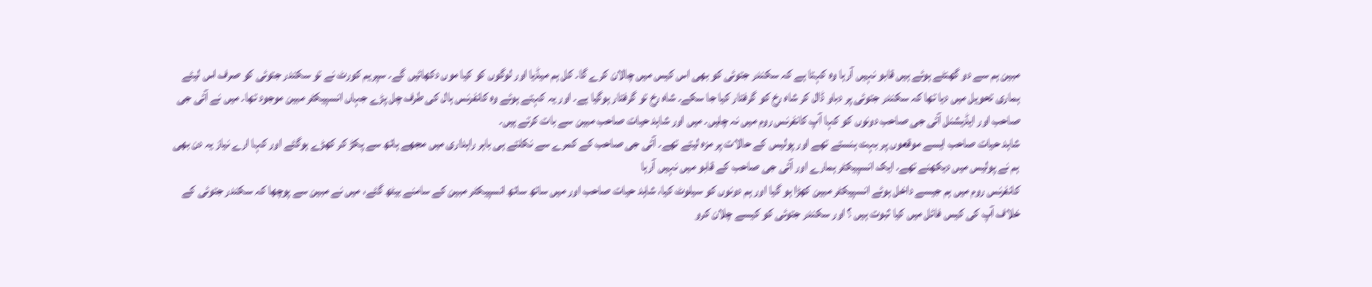مبین ہم سے دو گھنٹے ہوئے ہیں قابو نہیں آرہا وہ کہتا ہے کہ سکندر جتوئی کو بھی اس کیس میں چالان کرے گا۔ کل ہم میڈیا اور لوگوں کو کیا موں دکھائیں گے۔ سپریم کورٹ نے تو سکندر جتوئی کو صرف اس لیئے ہماری تحویل میں دیا تھا کہ سکندر جتوئی پر دباو ڈال کر شاہ رخ کو گرفتار کیا جا سکے۔ شاہ رخ تو گرفتار ہوگیا ہے۔ اور یہ کہتے ہوئے وہ کانفرنس ہال کی طرف چل پڑے جہاں انسپیکٹر مبین موجود تھا۔ میں نے آئی جی صاحب اور ایڈیشنل آئی جی صاحب دونوں کو کہا آپ کانفرنس روم میں نہ چلیں۔ میں اور شاہد حیات صاحب مبین سے بات کرتے ہیں۔
شاہد حیات صاحب ایسے موقعوں پر بہت ہنستے تھے اور پولیس کے حالات پر مزہ لیتے تھے۔ آئی جی صاحب کے کمرے سے نکلتے ہی باہر راہداری میں مجھے ہاتھ سے پکڑ کر کھڑے ہوگئے اور کہا ارے نیاز یہ دن بھی ہم نے پولیس میں دیکھنے تھے. ایک انسپیکٹر ہمارے اور آئی جی صاحب کے قابو میں نہیں آرہا
کانفرنس روم میں ہم جیسے داخل ہوئے انسپیکٹر مبین کھڑا ہو گیا اور ہم دونوں کو سیلوٹ کیا، شاہد حیات صاحب اور میں ساتھ ساتھ انسپیکٹر مبین کے سامنے بیٹھ گئے، میں نے مبین سے پوچھا کہ سکندر جتوئی کے خلاف آپ کی کیس فائل میں کیا ثبوت ہیں ؟ اور سکندر جتوئی کو کیسے چلان کرو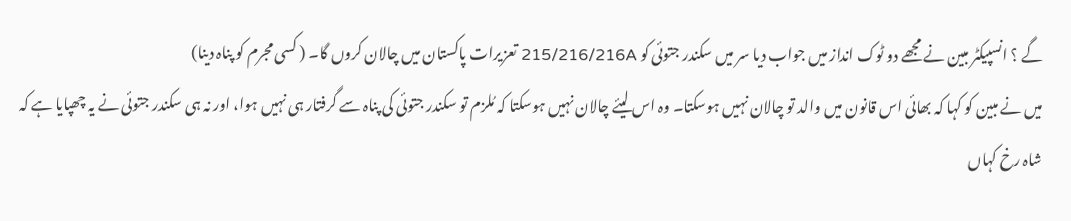گے ؟ انسپیکٹر مبین نے مجھے دو ٹوک انداز میں جواب دیا سر میں سکندر جتوئی کو 215/216/216A تعزیرات پاکستان میں چالان کروں گا۔ ( کسی مجرم کو پناہ دینا)
میں نے مبین کو کہا کہ بھائی اس قانون میں والد تو چالان نہیں ہوسکتا۔ وہ اس لیئے چالان نہیں ہوسکتا کہ مُلزم تو سکندر جتوئی کی پناہ سے گرفتار ہی نہیں ہوا، اور نہ ہی سکندر جتوئی نے یہ چھپایا ہے کہ شاہ رخ کہاں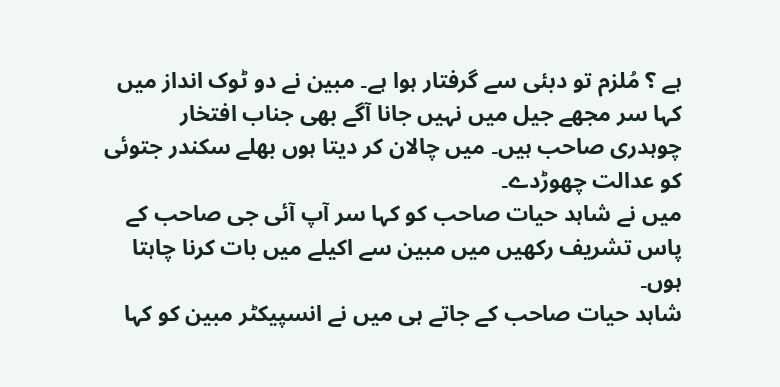ہے ؟ مُلزم تو دبئی سے گرفتار ہوا ہے۔ مبین نے دو ٹوک انداز میں کہا سر مجھے جیل میں نہیں جانا آگے بھی جناب افتخار چوہدری صاحب ہیں۔ میں چالان کر دیتا ہوں بھلے سکندر جتوئی کو عدالت چھوڑدے۔
میں نے شاہد حیات صاحب کو کہا سر آپ آئی جی صاحب کے پاس تشریف رکھیں میں مبین سے اکیلے میں بات کرنا چاہتا ہوں۔
شاہد حیات صاحب کے جاتے ہی میں نے انسپیکٹر مبین کو کہا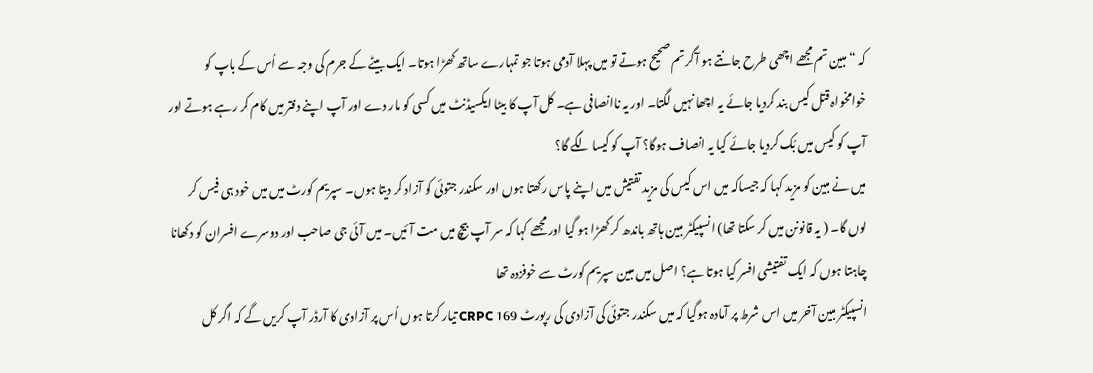کہ “ مبین تم مجھے اچھی طرح جانتے ہو آگر تم صحیح ہوتے تو میں پہلا آدمی ہوتا جو تمہارے ساتھ کھڑا ہوتا۔ ایک بیٹے کے جرم کی وجہ سے اُس کے باپ کو خوامخواہ قتل کیس بند کردیا جائے یہ اچھا نہیں لگتا۔ اور یہ ناانصافی ہے۔ کل آپ کا بیٹا ایکسیڈنٹ میں کسی کو مار دے اور آپ اپنے دفتر میں کام کر رہے ہوتے اور آپ کو کیس میں بُک کردیا جائے کیا یہ انصاف ہوگا؟ آپ کو کیسا لگے گا؟
میں نے مبین کو مزید کہا کہ جیساکہ میں اس کیس کی مزید تفتیش میں اپنے پاس رکھتا ہوں اور سکندر جتوئی کو آزاد کر دیتا ہوں۔ سپریم کورٹ میں میں خود ہی فیس کر لوں گا۔ ( یہ قانونن میں کر سکتا تھا) انسپیکٹر مبین ہاتھ باندھ کر کھڑا ہو گیا اور مجھے کہا کہ سر آپ بیچ میں مت آئیں۔ میں آئی جی صاحب اور دوسرے افسران کو دکھانا چاہتا ہوں کہ ایک تفتیشی افسر کیا ہوتا ہے؟ اصل میں مبین سپریم کورٹ سے خوفزدہ تھا
انسپیکٹر مبین آخر میں اس شرط پر آمادہ ہوگیا کہ میں سکندر جتوئی کی آزادی کی رپورٹ 169 CRPC تیار کرتا ہوں اُس پر آزادی کا آرڈر آپ کریں گے کہ اگر کل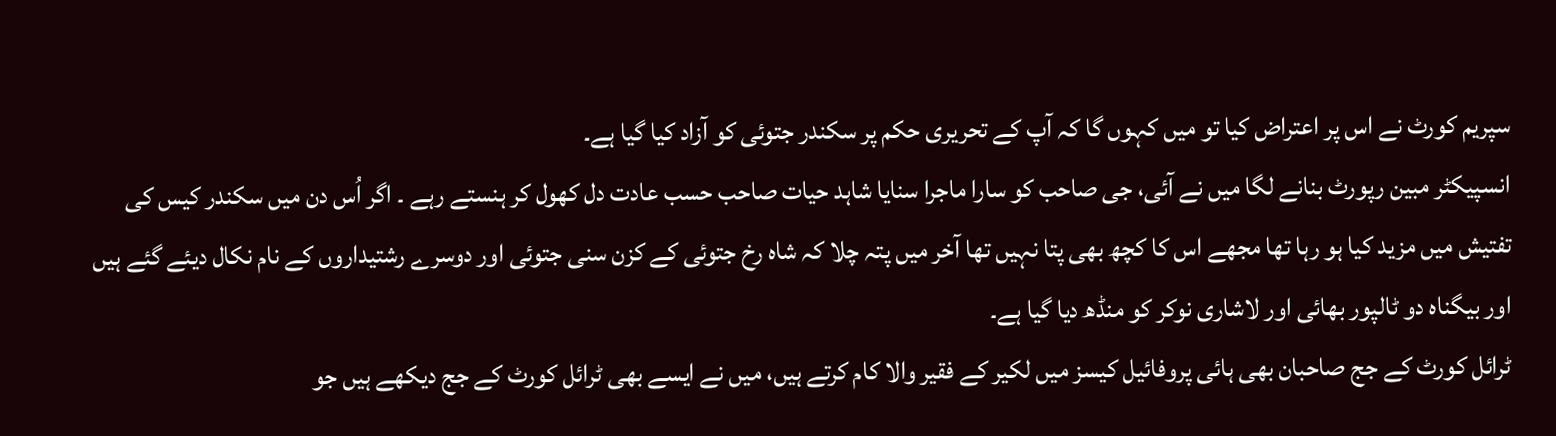سپریم کورٹ نے اس پر اعتراض کیا تو میں کہوں گا کہ آپ کے تحریری حکم پر سکندر جتوئی کو آزاد کیا گیا ہے۔
انسپیکٹر مبین رپورٹ بنانے لگا میں نے آئی، جی صاحب کو سارا ماجرا سنایا شاہد حیات صاحب حسب عادت دل کھول کر ہنستے رہے ۔ اگر اُس دن میں سکندر کیس کی تفتیش میں مزید کیا ہو رہا تھا مجھے اس کا کچھ بھی پتا نہیں تھا آخر میں پتہ چلا کہ شاہ رخ جتوئی کے کزن سنی جتوئی اور دوسرے رشتیداروں کے نام نکال دیئے گئے ہیں اور بیگناہ دو ٹالپور بھائی اور لاشاری نوکر کو منڈھ دیا گیا ہے۔
ٹرائل کورٹ کے جج صاحبان بھی ہائی پروفائیل کیسز میں لکیر کے فقیر والا کام کرتے ہیں، میں نے ایسے بھی ٹرائل کورٹ کے جج دیکھے ہیں جو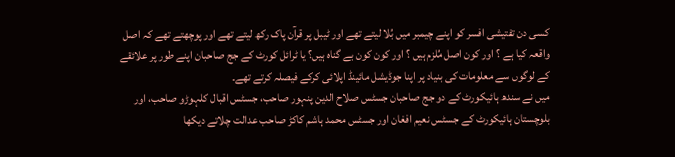کسی دن تفتیشی افسر کو اپنے چیمبر میں بُلا لیتے تھے اور ٹیبل پر قرآن پاک رکھ لیتے تھے اور پوچھتے تھے کہ اصل واقعہ کیا ہے ؟ اور کون اصل مُلزم ہیں ؟ اور کون کون بے گناہ ہیں؟ یا ٹرائل کورٹ کے جج صاحبان اپنے طور پر علائقے کے لوگوں سے معلومات کی بنیاد پر اپنا جوڈیشل مائینڈ اپلائی کرکے فیصلہ کرتے تھے۔
میں نے سندھ ہائیکورٹ کے دو جج صاحبان جسٹس صلاح الدین پنہور صاحب، جسٹس اقبال کلہوڑو صاحب، اور بلوچستان ہائیکورٹ کے جسٹس نعیم افغان اور جسٹس محمد ہاشم کاکڑ صاحب عدالت چلاتے دیکھا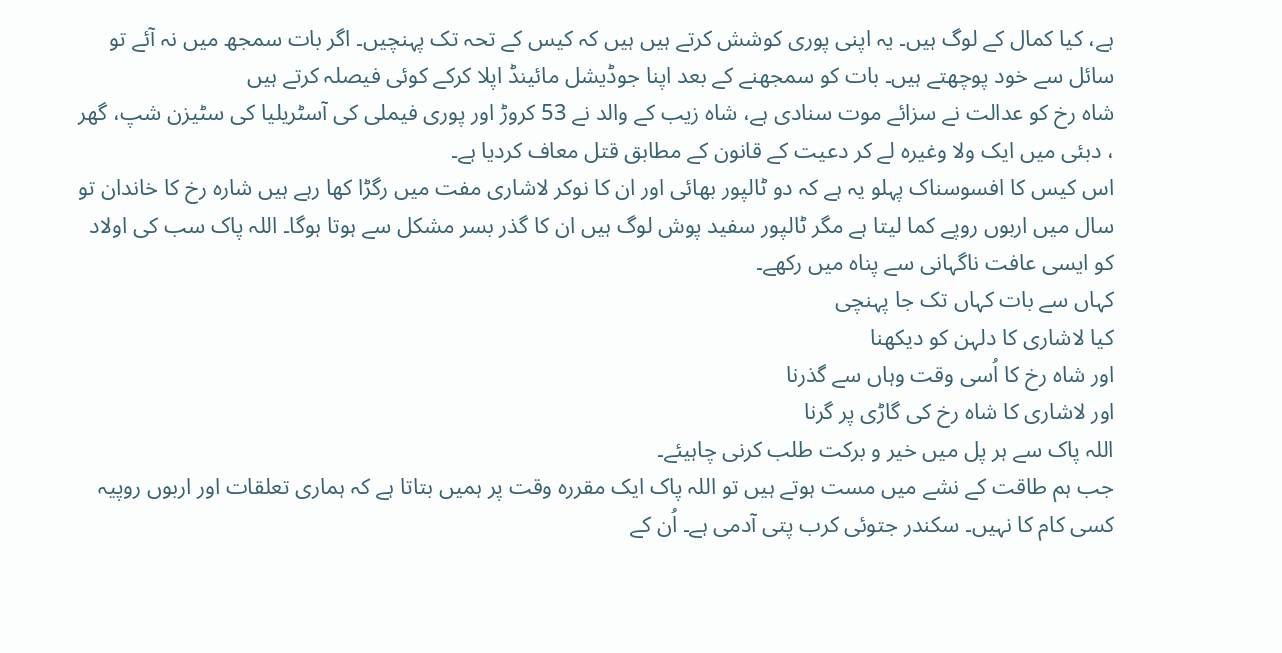ہے، کیا کمال کے لوگ ہیں۔ یہ اپنی پوری کوشش کرتے ہیں ہیں کہ کیس کے تحہ تک پہنچیں۔ اگر بات سمجھ میں نہ آئے تو سائل سے خود پوچھتے ہیں۔ بات کو سمجھنے کے بعد اپنا جوڈیشل مائینڈ اپلا کرکے کوئی فیصلہ کرتے ہیں
شاہ رخ کو عدالت نے سزائے موت سنادی ہے، شاہ زیب کے والد نے 53 کروڑ اور پوری فیملی کی آسٹریلیا کی سٹیزن شپ، گھر ، دبئی میں ایک ولا وغیرہ لے کر دعیت کے قانون کے مطابق قتل معاف کردیا ہے۔
اس کیس کا افسوسناک پہلو یہ ہے کہ دو ٹالپور بھائی اور ان کا نوکر لاشاری مفت میں رگڑا کھا رہے ہیں شارہ رخ کا خاندان تو سال میں اربوں روپے کما لیتا ہے مگر ٹالپور سفید پوش لوگ ہیں ان کا گذر بسر مشکل سے ہوتا ہوگا۔ اللہ پاک سب کی اولاد کو ایسی عافت ناگہانی سے پناہ میں رکھے۔
کہاں سے بات کہاں تک جا پہنچی
کیا لاشاری کا دلہن کو دیکھنا
اور شاہ رخ کا اُسی وقت وہاں سے گذرنا
اور لاشاری کا شاہ رخ کی گاڑی پر گرنا
اللہ پاک سے ہر پل میں خیر و برکت طلب کرنی چاہیئے۔
جب ہم طاقت کے نشے میں مست ہوتے ہیں تو اللہ پاک ایک مقررہ وقت پر ہمیں بتاتا ہے کہ ہماری تعلقات اور اربوں روپیہ کسی کام کا نہیں۔ سکندر جتوئی کرب پتی آدمی ہے۔ اُن کے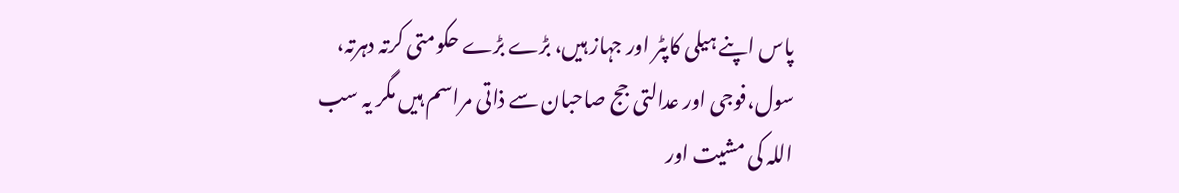پاس اپنے ہیلی کاپٹر اور جہاز ہیں، بڑے بڑے حکومتی کرتہ دہرتہ، سول،فوجی اور عدالتی جج صاحبان سے ذاتی مراسم ہیں مگر یہ سب اللہ کی مشیت اور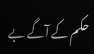حکم کے آگے بے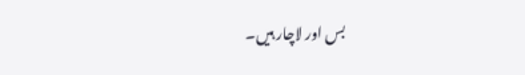بس اور لاچار ہیں۔